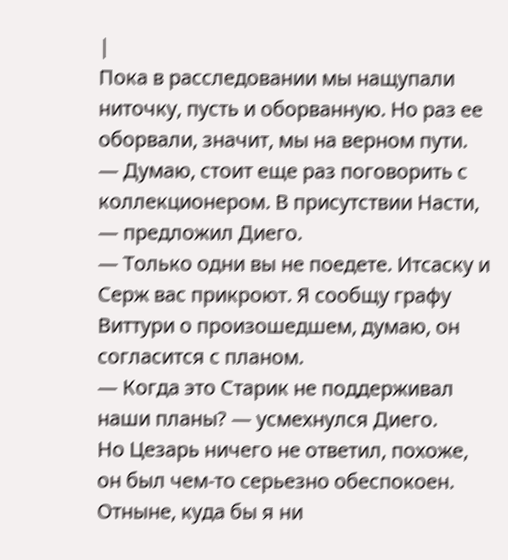|
Пока в расследовании мы нащупали ниточку, пусть и оборванную. Но раз ее оборвали, значит, мы на верном пути.
— Думаю, стоит еще раз поговорить с коллекционером. В присутствии Насти, — предложил Диего.
— Только одни вы не поедете. Итсаску и Серж вас прикроют. Я сообщу графу Виттури о произошедшем, думаю, он согласится с планом.
— Когда это Старик не поддерживал наши планы? — усмехнулся Диего.
Но Цезарь ничего не ответил, похоже, он был чем-то серьезно обеспокоен.
Отныне, куда бы я ни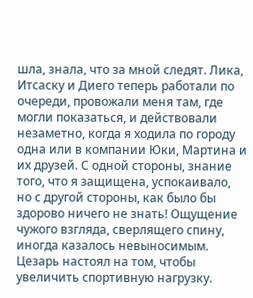шла, знала, что за мной следят. Лика, Итсаску и Диего теперь работали по очереди, провожали меня там, где могли показаться, и действовали незаметно, когда я ходила по городу одна или в компании Юки, Мартина и их друзей. С одной стороны, знание того, что я защищена, успокаивало, но с другой стороны, как было бы здорово ничего не знать! Ощущение чужого взгляда, сверлящего спину, иногда казалось невыносимым.
Цезарь настоял на том, чтобы увеличить спортивную нагрузку.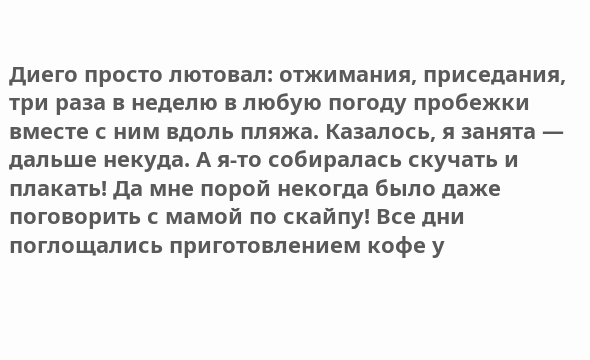Диего просто лютовал: отжимания, приседания, три раза в неделю в любую погоду пробежки вместе с ним вдоль пляжа. Казалось, я занята — дальше некуда. А я-то собиралась скучать и плакать! Да мне порой некогда было даже поговорить с мамой по скайпу! Все дни поглощались приготовлением кофе у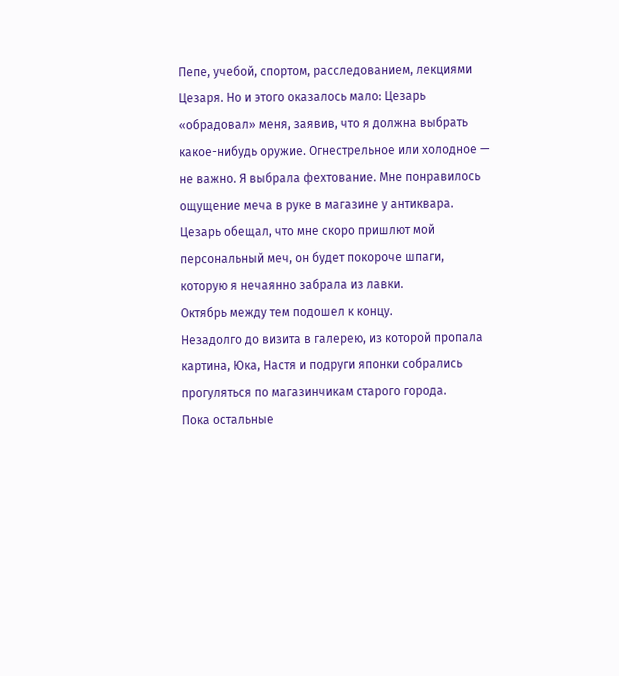Пепе, учебой, спортом, расследованием, лекциями Цезаря. Но и этого оказалось мало: Цезарь «обрадовал» меня, заявив, что я должна выбрать какое-нибудь оружие. Огнестрельное или холодное — не важно. Я выбрала фехтование. Мне понравилось ощущение меча в руке в магазине у антиквара. Цезарь обещал, что мне скоро пришлют мой персональный меч, он будет покороче шпаги, которую я нечаянно забрала из лавки.
Октябрь между тем подошел к концу.
Незадолго до визита в галерею, из которой пропала картина, Юка, Настя и подруги японки собрались прогуляться по магазинчикам старого города.
Пока остальные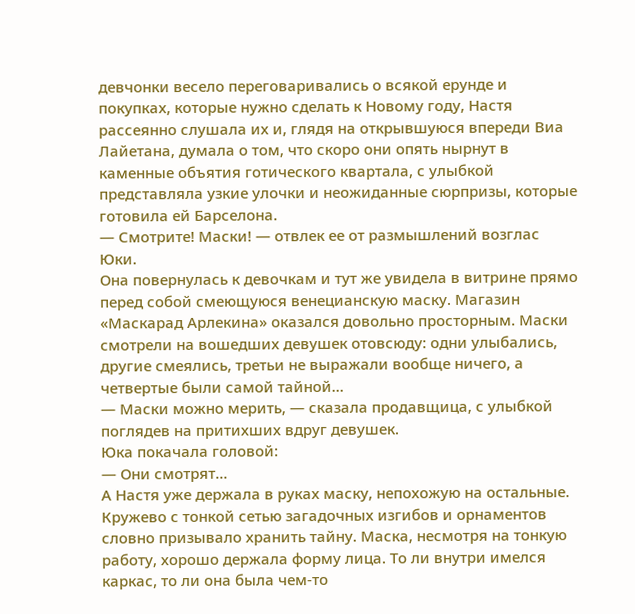девчонки весело переговаривались о всякой ерунде и покупках, которые нужно сделать к Новому году, Настя рассеянно слушала их и, глядя на открывшуюся впереди Виа Лайетана, думала о том, что скоро они опять нырнут в каменные объятия готического квартала, с улыбкой представляла узкие улочки и неожиданные сюрпризы, которые готовила ей Барселона.
— Смотрите! Маски! — отвлек ее от размышлений возглас Юки.
Она повернулась к девочкам и тут же увидела в витрине прямо перед собой смеющуюся венецианскую маску. Магазин «Маскарад Арлекина» оказался довольно просторным. Маски смотрели на вошедших девушек отовсюду: одни улыбались, другие смеялись, третьи не выражали вообще ничего, а четвертые были самой тайной…
— Маски можно мерить, — сказала продавщица, с улыбкой поглядев на притихших вдруг девушек.
Юка покачала головой:
— Они смотрят…
А Настя уже держала в руках маску, непохожую на остальные. Кружево с тонкой сетью загадочных изгибов и орнаментов словно призывало хранить тайну. Маска, несмотря на тонкую работу, хорошо держала форму лица. То ли внутри имелся каркас, то ли она была чем-то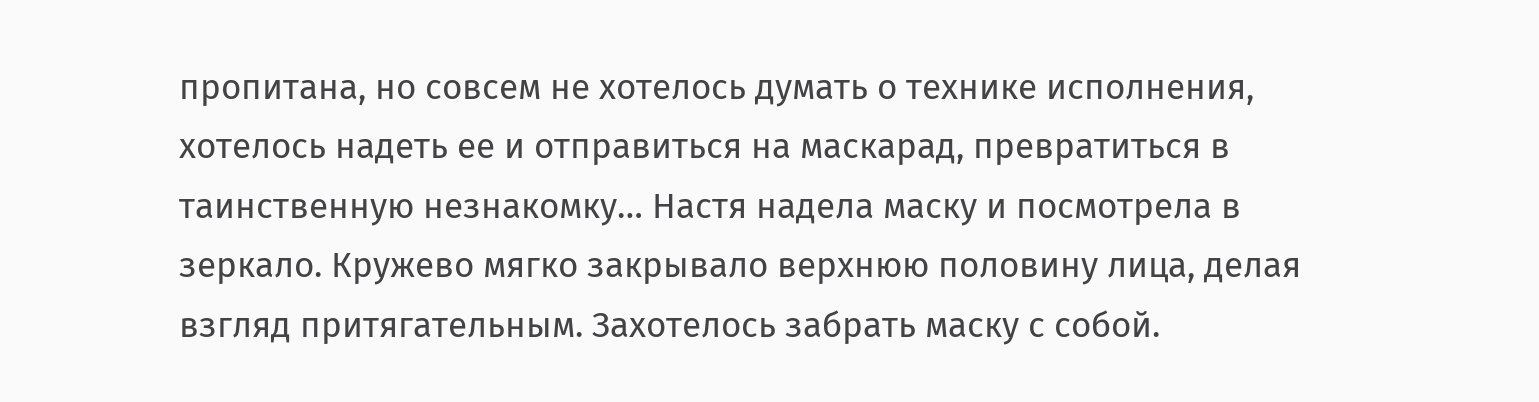пропитана, но совсем не хотелось думать о технике исполнения, хотелось надеть ее и отправиться на маскарад, превратиться в таинственную незнакомку… Настя надела маску и посмотрела в зеркало. Кружево мягко закрывало верхнюю половину лица, делая взгляд притягательным. Захотелось забрать маску с собой.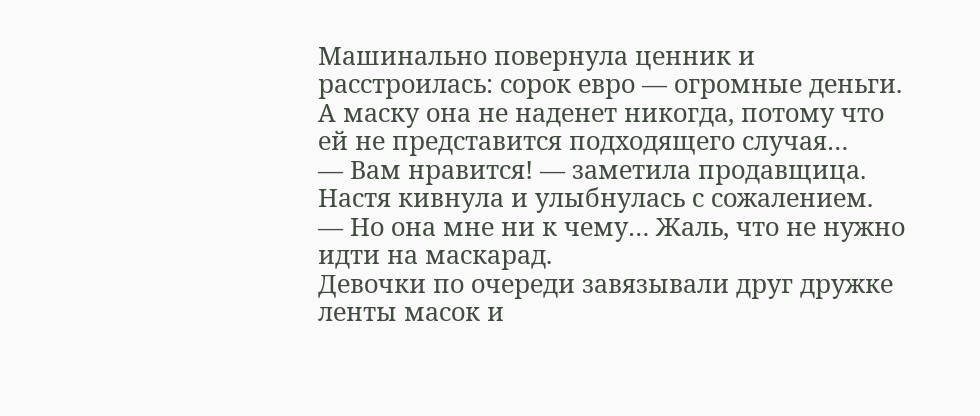Машинально повернула ценник и расстроилась: сорок евро — огромные деньги. А маску она не наденет никогда, потому что ей не представится подходящего случая…
— Вам нравится! — заметила продавщица.
Настя кивнула и улыбнулась с сожалением.
— Но она мне ни к чему… Жаль, что не нужно идти на маскарад.
Девочки по очереди завязывали друг дружке ленты масок и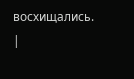восхищались. |